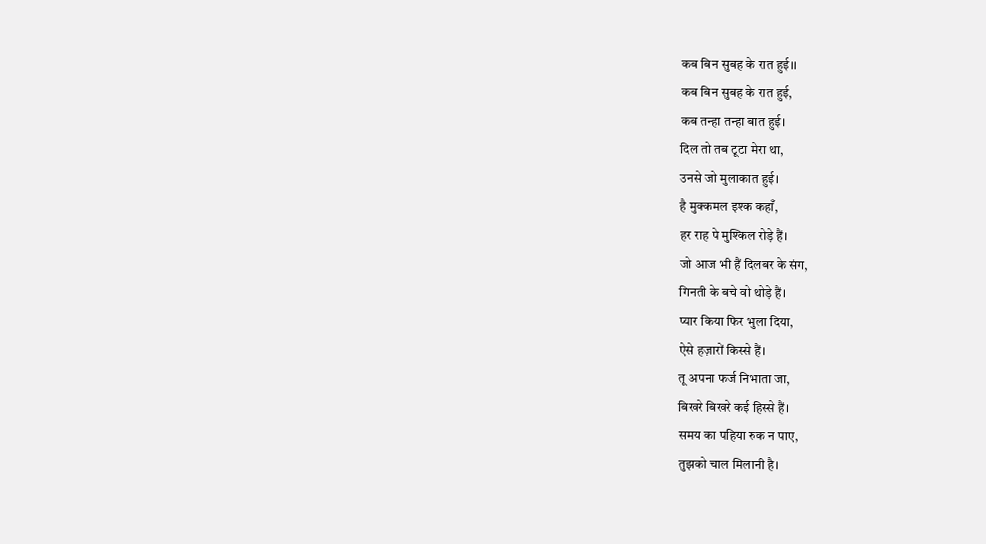कब बिन सुबह के रात हुई।।
कब बिन सुबह के रात हुई,
कब तन्हा तन्हा बात हुई।
दिल तो तब टूटा मेरा था,
उनसे जो मुलाकात हुई।
है मुक्कमल इश्क कहाँ,
हर राह पे मुश्किल रोड़े हैं।
जो आज भी हैं दिलबर के संग,
गिनती के बचे वो थोड़े हैं।
प्यार किया फिर भुला दिया,
ऐसे हज़ारों किस्से हैं।
तू अपना फर्ज निभाता जा,
बिखरे बिखरे कई हिस्से हैं।
समय का पहिया रुक न पाए,
तुझको चाल मिलानी है।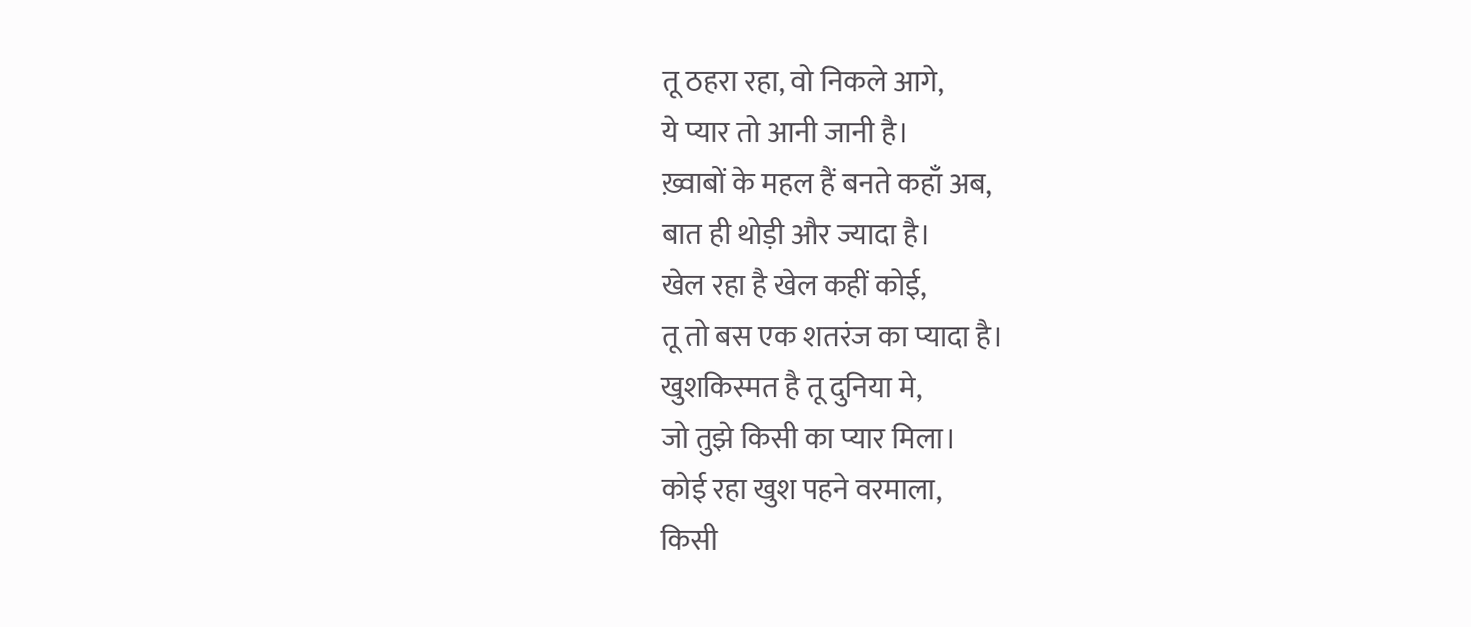तू ठहरा रहा, वो निकले आगे,
ये प्यार तो आनी जानी है।
ख़्वाबों के महल हैं बनते कहाँ अब,
बात ही थोड़ी और ज्यादा है।
खेल रहा है खेल कहीं कोई,
तू तो बस एक शतरंज का प्यादा है।
खुशकिस्मत है तू दुनिया मे,
जो तुझे किसी का प्यार मिला।
कोई रहा खुश पहने वरमाला,
किसी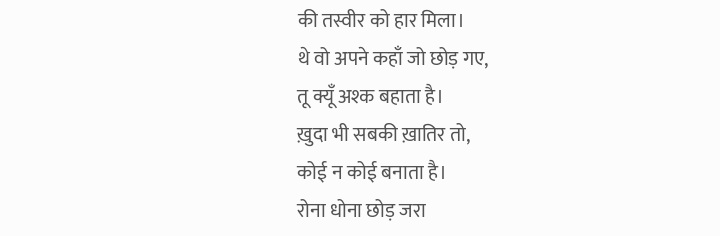की तस्वीर को हार मिला।
थे वो अपने कहाँ जो छोड़ गए,
तू क्यूँ अश्क बहाता है।
ख़ुदा भी सबकी ख़ातिर तो,
कोई न कोई बनाता है।
रोना धोना छोड़ जरा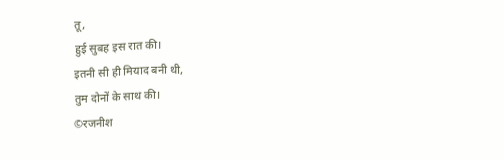तू,
हुई सुबह इस रात की।
इतनी सी ही मियाद बनी थी,
तुम दोनों के साथ की।
©रजनीश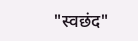"स्वछंद"